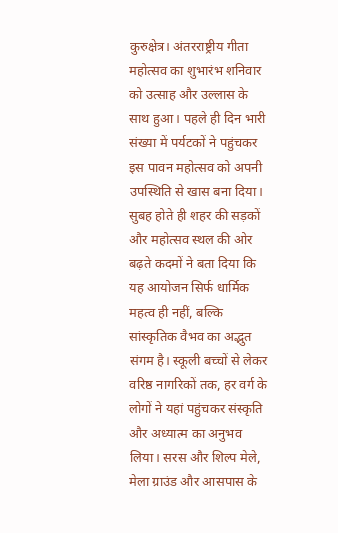कुरुक्षेत्र। अंतरराष्ट्रीय गीता महोत्सव का शुभारंभ शनिवार को उत्साह और उल्लास के साथ हुआ। पहले ही दिन भारी संख्या में पर्यटकों ने पहुंचकर इस पावन महोत्सव को अपनी उपस्थिति से खास बना दिया। सुबह होते ही शहर की सड़कों और महोत्सव स्थल की ओर बढ़ते कदमों ने बता दिया कि यह आयोजन सिर्फ धार्मिक महत्व ही नहीं, बल्कि सांस्कृतिक वैभव का अद्भुत संगम है। स्कूली बच्चों से लेकर वरिष्ठ नागरिकों तक, हर वर्ग के लोगों ने यहां पहुंचकर संस्कृति और अध्यात्म का अनुभव लिया। सरस और शिल्प मेले, मेला ग्राउंड और आसपास के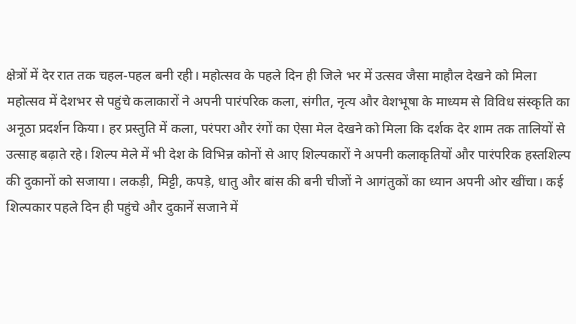क्षेत्रों में देर रात तक चहल-पहल बनी रही। महोत्सव के पहले दिन ही जिले भर में उत्सव जैसा माहौल देखने को मिला
महोत्सव में देशभर से पहुंचे कलाकारों ने अपनी पारंपरिक कला, संगीत, नृत्य और वेशभूषा के माध्यम से विविध संस्कृति का अनूठा प्रदर्शन किया। हर प्रस्तुति में कला, परंपरा और रंगों का ऐसा मेल देखने को मिला कि दर्शक देर शाम तक तालियों से उत्साह बढ़ाते रहे। शिल्प मेले में भी देश के विभिन्न कोनों से आए शिल्पकारों ने अपनी कलाकृतियों और पारंपरिक हस्तशिल्प की दुकानों को सजाया। लकड़ी, मिट्टी, कपड़े, धातु और बांस की बनी चीजों ने आगंतुकों का ध्यान अपनी ओर खींचा। कई शिल्पकार पहले दिन ही पहुंचे और दुकानें सजाने में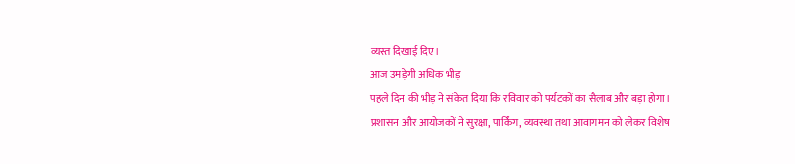व्यस्त दिखाई दिए।
आज उमड़ेगी अधिक भीड़
पहले दिन की भीड़ ने संकेत दिया कि रविवार को पर्यटकों का सैलाब और बड़ा होगा। प्रशासन और आयोजकों ने सुरक्षा, पार्किंग, व्यवस्था तथा आवागमन को लेकर विशेष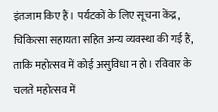इंतजाम किए हैं। पर्यटकों के लिए सूचना केंद्र, चिकित्सा सहायता सहित अन्य व्यवस्था की गई हैं, ताकि महोत्सव में कोई असुविधा न हो। रविवार के चलते महोत्सव में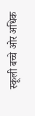स्कूली बच्चे ओर अधिक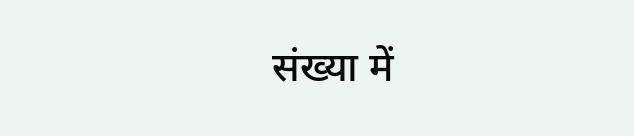संख्या में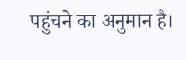पहुंचने का अनुमान है।